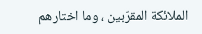الملائكة المقرّبين ، وما اختارهم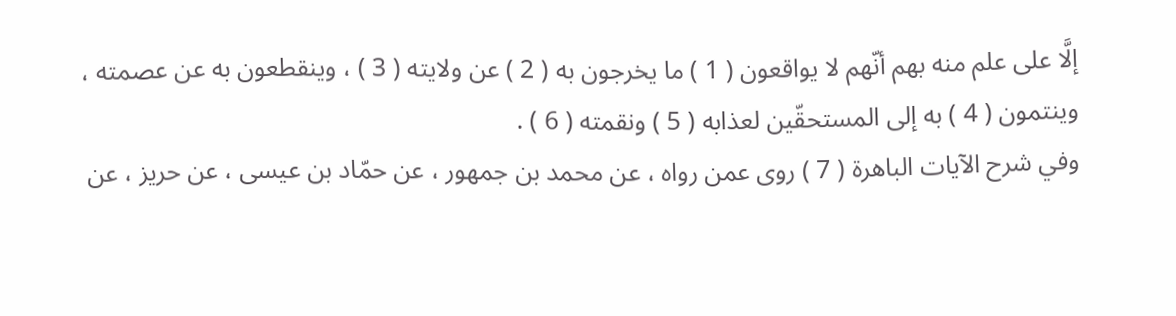إلَّا على علم منه بهم أنّهم لا يواقعون ( 1 ) ما يخرجون به ( 2 ) عن ولايته ( 3 ) ، وينقطعون به عن عصمته ، وينتمون ( 4 ) به إلى المستحقّين لعذابه ( 5 ) ونقمته ( 6 ) .
وفي شرح الآيات الباهرة ( 7 ) روى عمن رواه ، عن محمد بن جمهور ، عن حمّاد بن عيسى ، عن حريز ، عن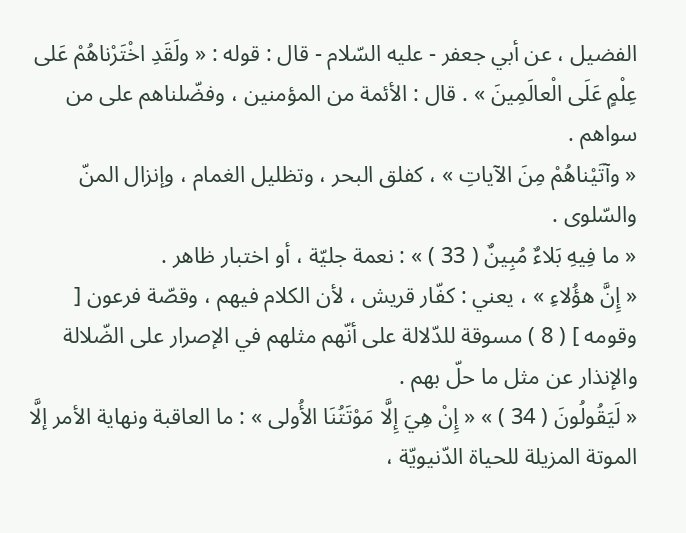الفضيل ، عن أبي جعفر - عليه السّلام - قال : قوله : « ولَقَدِ اخْتَرْناهُمْ عَلى عِلْمٍ عَلَى الْعالَمِينَ » . قال : الأئمة من المؤمنين ، وفضّلناهم على من سواهم .
« وآتَيْناهُمْ مِنَ الآياتِ » ، كفلق البحر ، وتظليل الغمام ، وإنزال المنّ والسّلوى .
« ما فِيهِ بَلاءٌ مُبِينٌ ( 33 ) » : نعمة جليّة ، أو اختبار ظاهر .
« إِنَّ هؤُلاءِ » ، يعني : كفّار قريش ، لأن الكلام فيهم ، وقصّة فرعون [ وقومه ] ( 8 ) مسوقة للدّلالة على أنّهم مثلهم في الإصرار على الضّلالة والإنذار عن مثل ما حلّ بهم .
« لَيَقُولُونَ ( 34 ) » « إِنْ هِيَ إِلَّا مَوْتَتُنَا الأُولى » : ما العاقبة ونهاية الأمر إلَّا الموتة المزيلة للحياة الدّنيويّة ،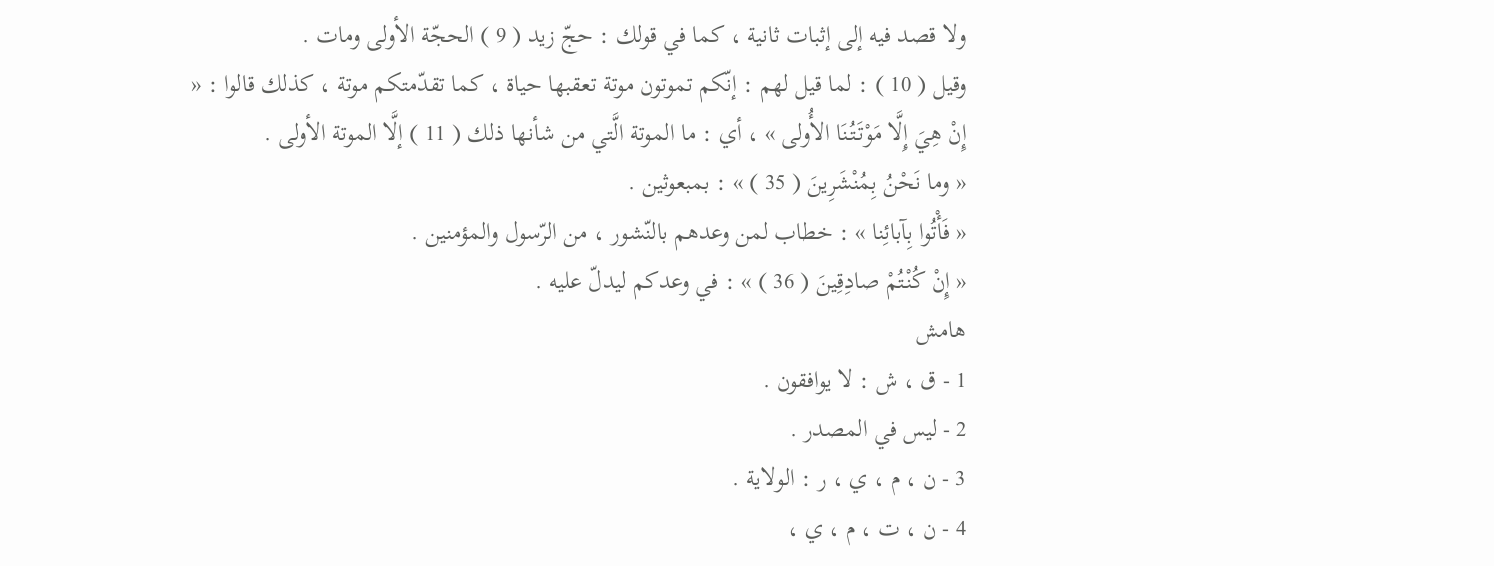ولا قصد فيه إلى إثبات ثانية ، كما في قولك : حجّ زيد ( 9 ) الحجّة الأولى ومات .
وقيل ( 10 ) : لما قيل لهم : إنّكم تموتون موتة تعقبها حياة ، كما تقدّمتكم موتة ، كذلك قالوا : « إِنْ هِيَ إِلَّا مَوْتَتُنَا الأُولى » ، أي : ما الموتة الَّتي من شأنها ذلك ( 11 ) إلَّا الموتة الأولى .
« وما نَحْنُ بِمُنْشَرِينَ ( 35 ) » : بمبعوثين .
« فَأْتُوا بِآبائِنا » : خطاب لمن وعدهم بالنّشور ، من الرّسول والمؤمنين .
« إِنْ كُنْتُمْ صادِقِينَ ( 36 ) » : في وعدكم ليدلّ عليه .
هامش
1 - ق ، ش : لا يوافقون .
2 - ليس في المصدر .
3 - ن ، م ، ي ، ر : الولاية .
4 - ن ، ت ، م ، ي ،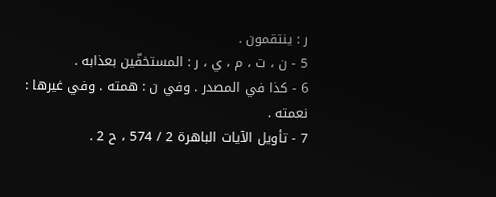ر : ينتقمون .
5 - ن ، ت ، م ، ي ، ر : المستخفّين بعذابه .
6 - كذا في المصدر . وفي ن : همته . وفي غيرها :
نعمته .
7 - تأويل الآيات الباهرة 2 / 574 ، ح 2 .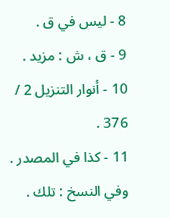8 - ليس في ق .
9 - ق ، ش : مزيد .
10 - أنوار التنزيل 2 / 376 .
11 - كذا في المصدر . وفي النسخ : تلك .